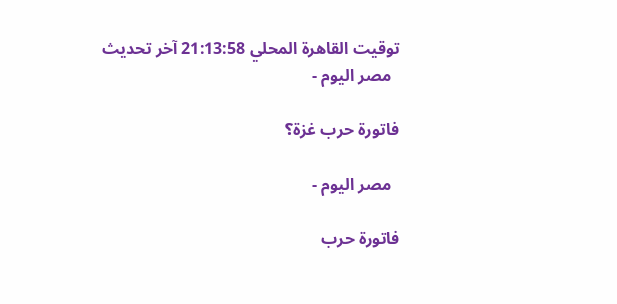توقيت القاهرة المحلي 21:13:58 آخر تحديث
  مصر اليوم -

فاتورة حرب غزة؟

  مصر اليوم -

فاتورة حرب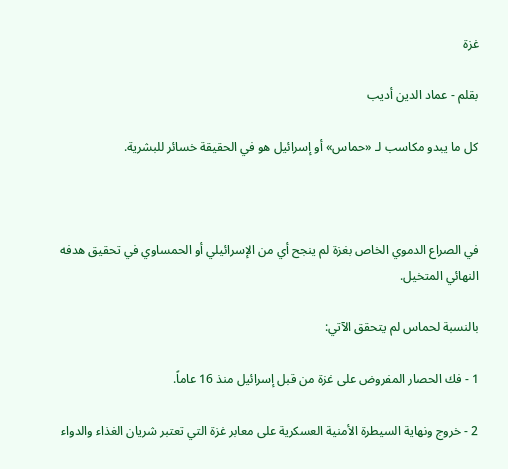غزة

بقلم - عماد الدين أديب

كل ما يبدو مكاسب لـ «حماس» أو إسرائيل هو في الحقيقة خسائر للبشرية.



في الصراع الدموي الخاص بغزة لم ينجح أي من الإسرائيلي أو الحمساوي في تحقيق هدفه النهائي المتخيل.

بالنسبة لحماس لم يتحقق الآتي:

1 - فك الحصار المفروض على غزة من قبل إسرائيل منذ 16 عاماً.

2 - خروج ونهاية السيطرة الأمنية العسكرية على معابر غزة التي تعتبر شريان الغذاء والدواء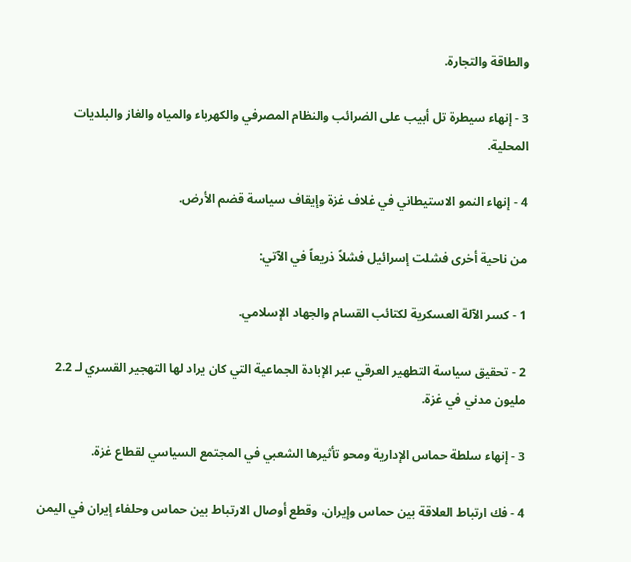والطاقة والتجارة.

3 - إنهاء سيطرة تل أبيب على الضرائب والنظام المصرفي والكهرباء والمياه والغاز والبلديات المحلية.

4 - إنهاء النمو الاستيطاني في غلاف غزة وإيقاف سياسة قضم الأرض.

من ناحية أخرى فشلت إسرائيل فشلاً ذريعاً في الآتي:

1 - كسر الآلة العسكرية لكتائب القسام والجهاد الإسلامي.

2 - تحقيق سياسة التطهير العرقي عبر الإبادة الجماعية التي كان يراد لها التهجير القسري لـ 2.2 مليون مدني في غزة.

3 - إنهاء سلطة حماس الإدارية ومحو تأثيرها الشعبي في المجتمع السياسي لقطاع غزة.

4 - فك ارتباط العلاقة بين حماس وإيران، وقطع أوصال الارتباط بين حماس وحلفاء إيران في اليمن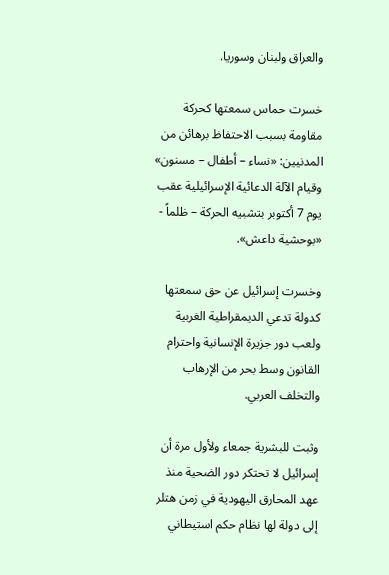والعراق ولبنان وسوريا.

خسرت حماس سمعتها كحركة مقاومة بسبب الاحتفاظ برهائن من المدنيين: «نساء – أطفال – مسنون» وقيام الآلة الدعائية الإسرائيلية عقب يوم 7 أكتوبر بتشبيه الحركة – ظلماً - «بوحشية داعش».

وخسرت إسرائيل عن حق سمعتها كدولة تدعي الديمقراطية الغربية ولعب دور جزيرة الإنسانية واحترام القانون وسط بحر من الإرهاب والتخلف العربي.

وثبت للبشرية جمعاء ولأول مرة أن إسرائيل لا تحتكر دور الضحية منذ عهد المحارق اليهودية في زمن هتلر إلى دولة لها نظام حكم استيطاني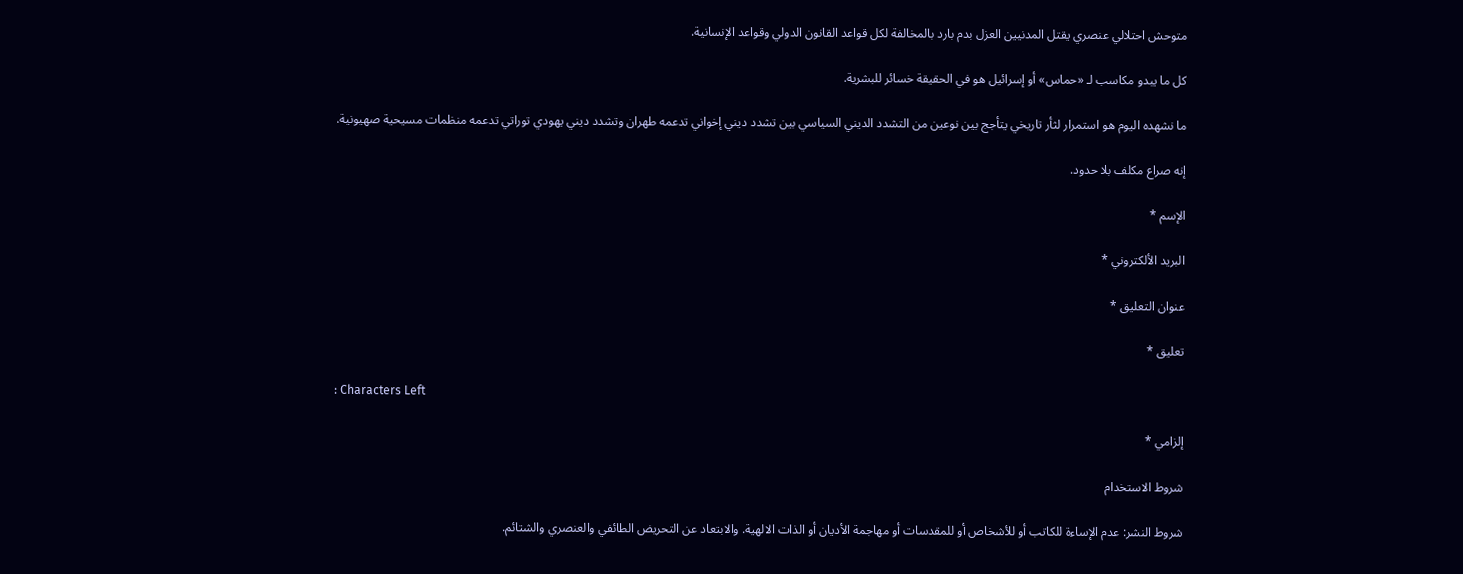متوحش احتلالي عنصري يقتل المدنيين العزل بدم بارد بالمخالفة لكل قواعد القانون الدولي وقواعد الإنسانية.

كل ما يبدو مكاسب لـ «حماس» أو إسرائيل هو في الحقيقة خسائر للبشرية.

ما نشهده اليوم هو استمرار لثأر تاريخي يتأجج بين نوعين من التشدد الديني السياسي بين تشدد ديني إخواني تدعمه طهران وتشدد ديني يهودي توراتي تدعمه منظمات مسيحية صهيونية.

إنه صراع مكلف بلا حدود.

الإسم *

البريد الألكتروني *

عنوان التعليق *

تعليق *

: Characters Left

إلزامي *

شروط الاستخدام

شروط النشر: عدم الإساءة للكاتب أو للأشخاص أو للمقدسات أو مهاجمة الأديان أو الذات الالهية. والابتعاد عن التحريض الطائفي والعنصري والشتائم.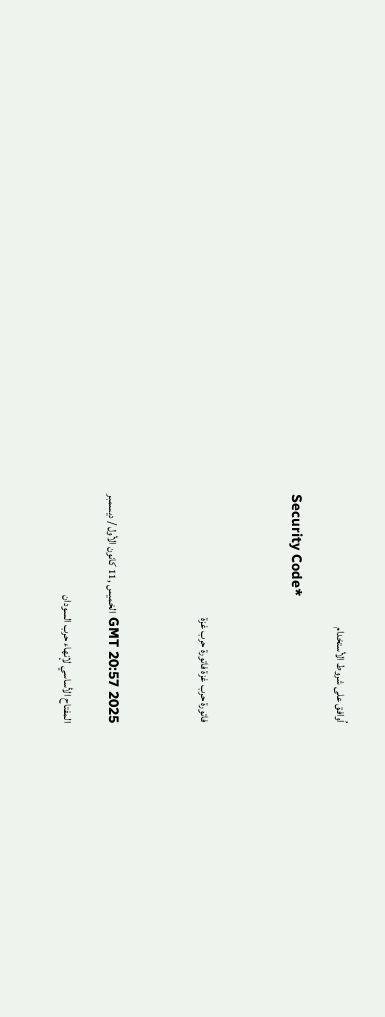اُوافق على شروط الأستخدام

Security Code*



فاتورة حرب غزة فاتورة حرب غزة



GMT 20:57 2025 الخميس ,11 كانون الأول / ديسمبر

المفتاح الأساسي لإنهاء حرب السودان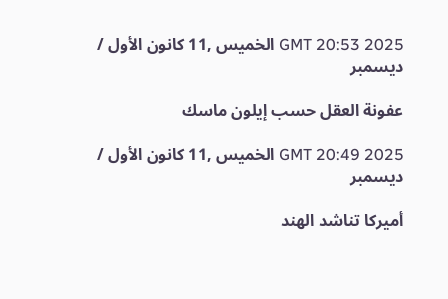GMT 20:53 2025 الخميس ,11 كانون الأول / ديسمبر

عفونة العقل حسب إيلون ماسك

GMT 20:49 2025 الخميس ,11 كانون الأول / ديسمبر

أميركا تناشد الهند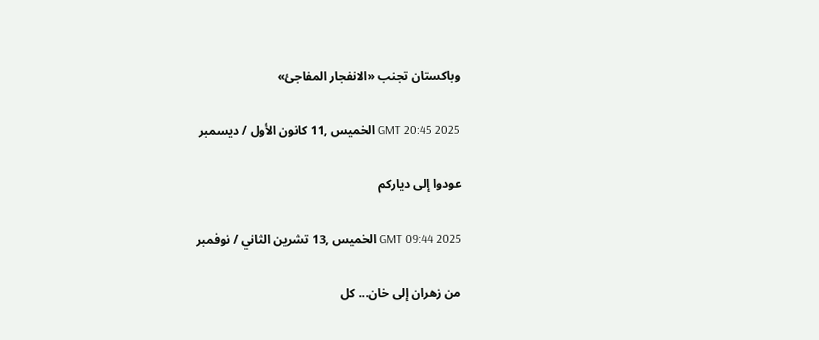وباكستان تجنب «الانفجار المفاجئ»

GMT 20:45 2025 الخميس ,11 كانون الأول / ديسمبر

عودوا إلى دياركم

GMT 09:44 2025 الخميس ,13 تشرين الثاني / نوفمبر

من زهران إلى خان... كل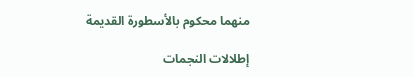منهما محكوم بالأسطورة القديمة

إطلالات النجمات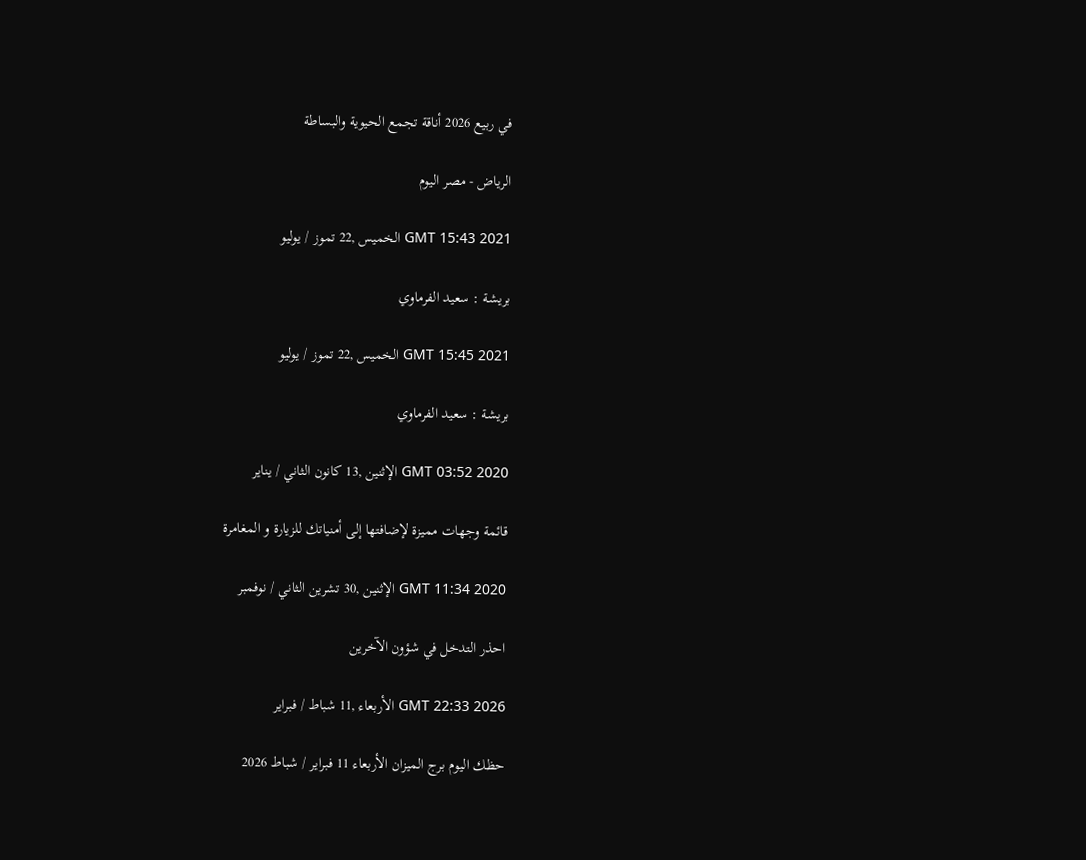في ربيع 2026 أناقة تجمع الحيوية والبساطة

الرياض - مصر اليوم

GMT 15:43 2021 الخميس ,22 تموز / يوليو

بريشة : سعيد الفرماوي

GMT 15:45 2021 الخميس ,22 تموز / يوليو

بريشة : سعيد الفرماوي

GMT 03:52 2020 الإثنين ,13 كانون الثاني / يناير

قائمة وجهات مميزة لإضافتها إلى أمنياتك للزيارة و المغامرة

GMT 11:34 2020 الإثنين ,30 تشرين الثاني / نوفمبر

احذر التدخل في شؤون الآخرين

GMT 22:33 2026 الأربعاء ,11 شباط / فبراير

حظك اليوم برج الميزان الأربعاء 11 فبراير / شباط 2026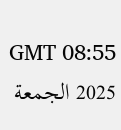GMT 08:55 2025 الجمعة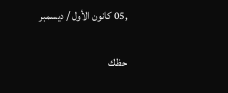,05 كانون الأول / ديسمبر

حظك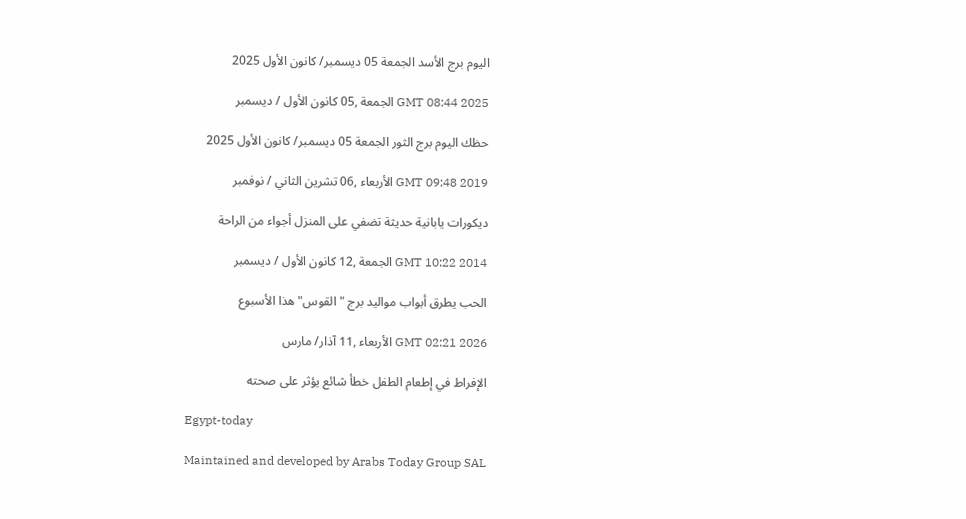اليوم برج الأسد الجمعة 05 ديسمبر/ كانون الأول 2025

GMT 08:44 2025 الجمعة ,05 كانون الأول / ديسمبر

حظك اليوم برج الثور الجمعة 05 ديسمبر/ كانون الأول 2025

GMT 09:48 2019 الأربعاء ,06 تشرين الثاني / نوفمبر

ديكورات يابانية حديثة تضفي على المنزل أجواء من الراحة

GMT 10:22 2014 الجمعة ,12 كانون الأول / ديسمبر

الحب يطرق أبواب مواليد برج "القوس" هذا الأسبوع

GMT 02:21 2026 الأربعاء ,11 آذار/ مارس

الإفراط في إطعام الطفل خطأ شائع يؤثر على صحته

Egypt-today

Maintained and developed by Arabs Today Group SAL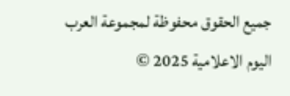جميع الحقوق محفوظة لمجموعة العرب اليوم الاعلامية 2025 ©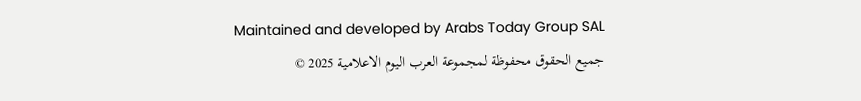Maintained and developed by Arabs Today Group SAL
جميع الحقوق محفوظة لمجموعة العرب اليوم الاعلامية 2025 ©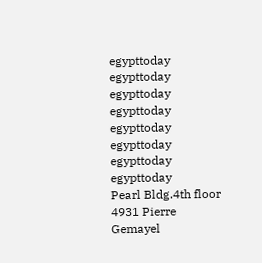egypttoday egypttoday egypttoday egypttoday
egypttoday egypttoday egypttoday
egypttoday
Pearl Bldg.4th floor 4931 Pierre Gemayel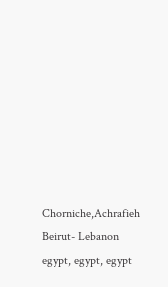Chorniche,Achrafieh Beirut- Lebanon
egypt, egypt, egypt